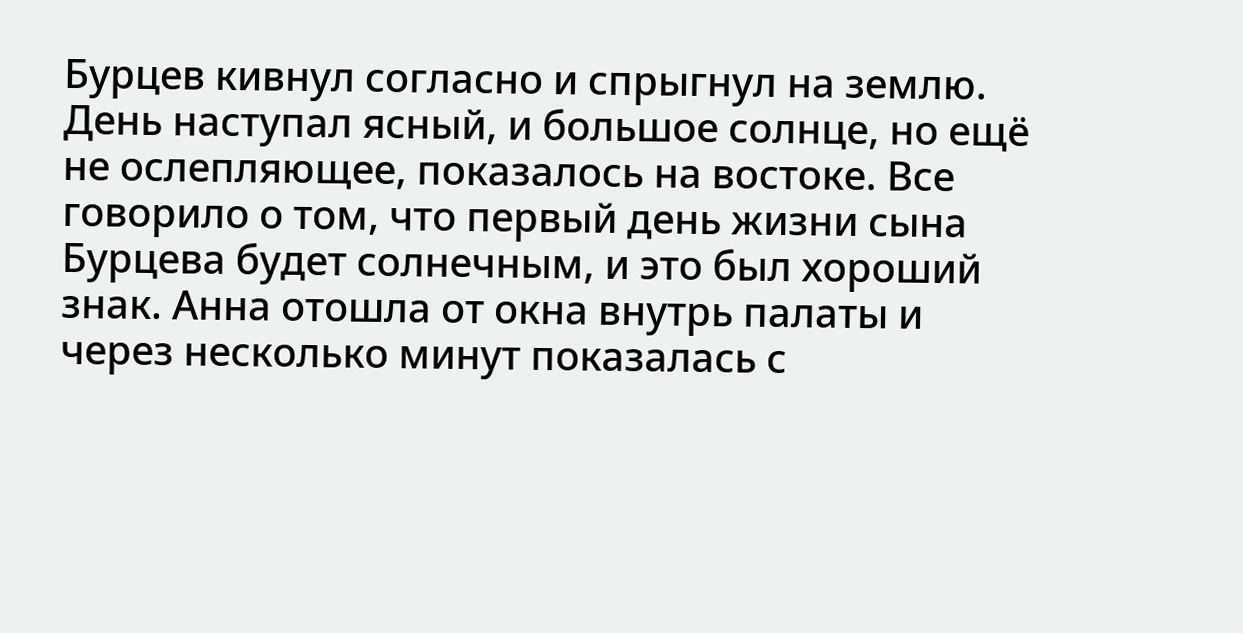Бурцев кивнул согласно и спрыгнул на землю. День наступал ясный, и большое солнце, но ещё не ослепляющее, показалось на востоке. Все говорило о том, что первый день жизни сына Бурцева будет солнечным, и это был хороший знак. Анна отошла от окна внутрь палаты и через несколько минут показалась с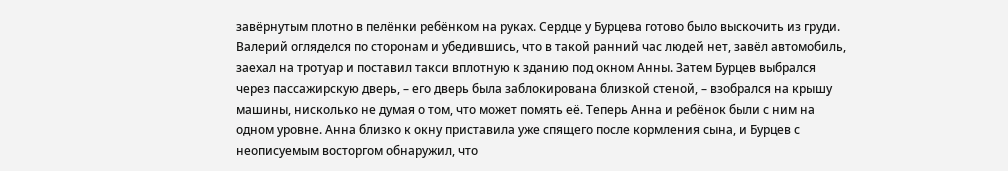завёрнутым плотно в пелёнки ребёнком на руках. Сердце у Бурцева готово было выскочить из груди. Валерий огляделся по сторонам и убедившись, что в такой ранний час людей нет, завёл автомобиль, заехал на тротуар и поставил такси вплотную к зданию под окном Анны. Затем Бурцев выбрался через пассажирскую дверь, – его дверь была заблокирована близкой стеной, – взобрался на крышу машины, нисколько не думая о том, что может помять её. Теперь Анна и ребёнок были с ним на одном уровне. Анна близко к окну приставила уже спящего после кормления сына, и Бурцев с неописуемым восторгом обнаружил, что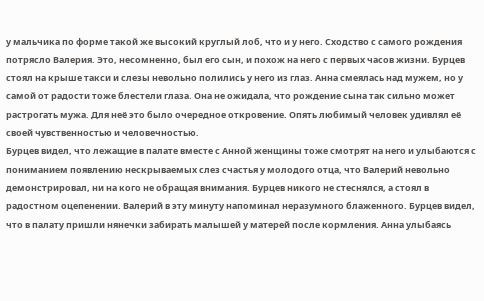у мальчика по форме такой же высокий круглый лоб, что и у него. Сходство с самого рождения потрясло Валерия. Это, несомненно, был его сын, и похож на него с первых часов жизни. Бурцев стоял на крыше такси и слезы невольно полились у него из глаз. Анна смеялась над мужем, но у самой от радости тоже блестели глаза. Она не ожидала, что рождение сына так сильно может растрогать мужа. Для неё это было очередное откровение. Опять любимый человек удивлял её своей чувственностью и человечностью.
Бурцев видел, что лежащие в палате вместе с Анной женщины тоже смотрят на него и улыбаются с пониманием появлению нескрываемых слез счастья у молодого отца, что Валерий невольно демонстрировал, ни на кого не обращая внимания. Бурцев никого не стеснялся, а стоял в радостном оцепенении. Валерий в эту минуту напоминал неразумного блаженного. Бурцев видел, что в палату пришли нянечки забирать малышей у матерей после кормления. Анна улыбаясь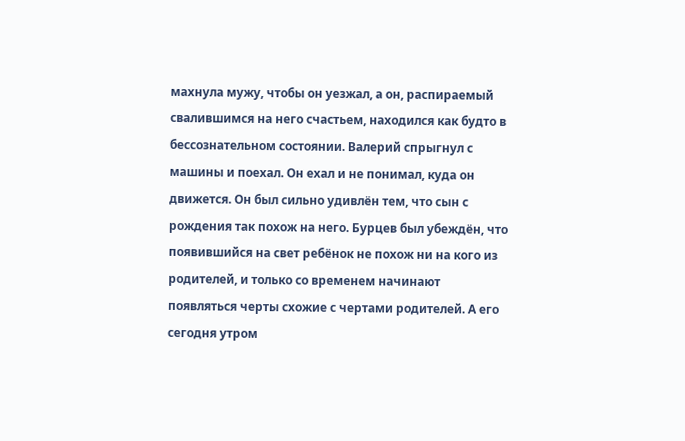махнула мужу, чтобы он уезжал, а он, распираемый свалившимся на него счастьем, находился как будто в бессознательном состоянии. Валерий спрыгнул с машины и поехал. Он ехал и не понимал, куда он движется. Он был сильно удивлён тем, что сын с рождения так похож на него. Бурцев был убеждён, что появившийся на свет ребёнок не похож ни на кого из родителей, и только со временем начинают появляться черты схожие с чертами родителей. А его сегодня утром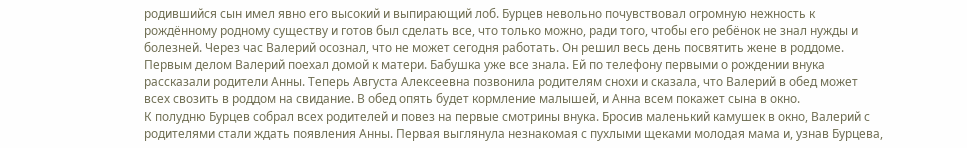родившийся сын имел явно его высокий и выпирающий лоб. Бурцев невольно почувствовал огромную нежность к рождённому родному существу и готов был сделать все, что только можно, ради того, чтобы его ребёнок не знал нужды и болезней. Через час Валерий осознал, что не может сегодня работать. Он решил весь день посвятить жене в роддоме. Первым делом Валерий поехал домой к матери. Бабушка уже все знала. Ей по телефону первыми о рождении внука рассказали родители Анны. Теперь Августа Алексеевна позвонила родителям снохи и сказала, что Валерий в обед может всех свозить в роддом на свидание. В обед опять будет кормление малышей, и Анна всем покажет сына в окно.
К полудню Бурцев собрал всех родителей и повез на первые смотрины внука. Бросив маленький камушек в окно, Валерий с родителями стали ждать появления Анны. Первая выглянула незнакомая с пухлыми щеками молодая мама и, узнав Бурцева,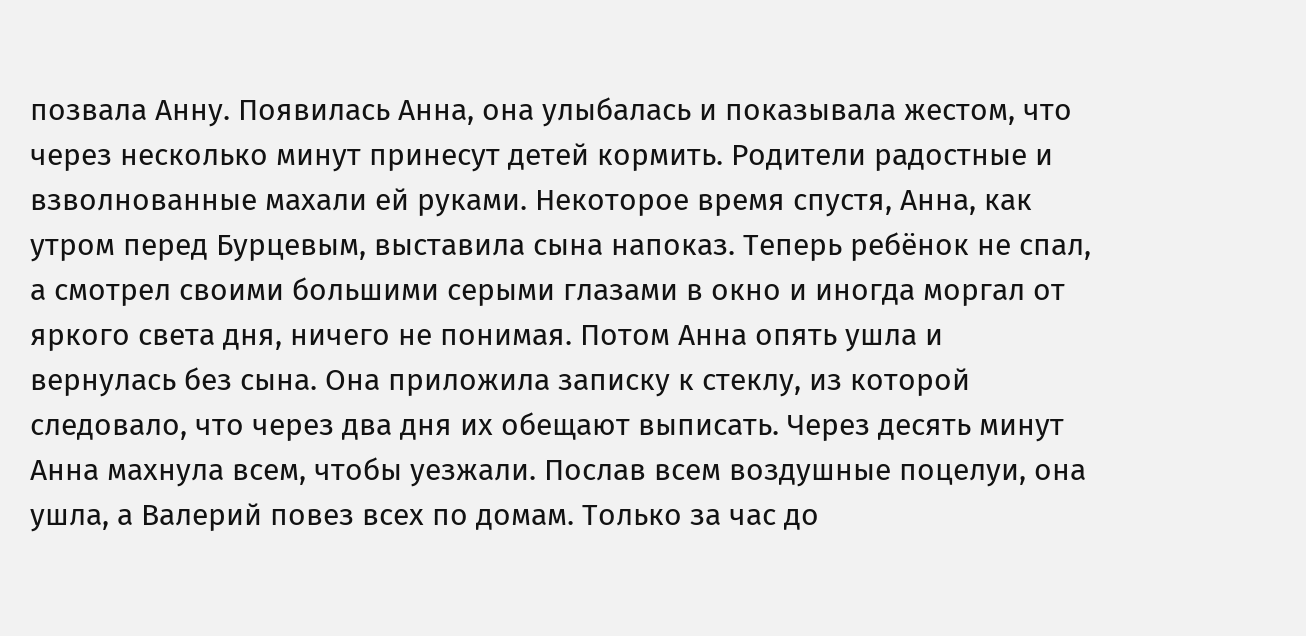позвала Анну. Появилась Анна, она улыбалась и показывала жестом, что через несколько минут принесут детей кормить. Родители радостные и взволнованные махали ей руками. Некоторое время спустя, Анна, как утром перед Бурцевым, выставила сына напоказ. Теперь ребёнок не спал, а смотрел своими большими серыми глазами в окно и иногда моргал от яркого света дня, ничего не понимая. Потом Анна опять ушла и вернулась без сына. Она приложила записку к стеклу, из которой следовало, что через два дня их обещают выписать. Через десять минут Анна махнула всем, чтобы уезжали. Послав всем воздушные поцелуи, она ушла, а Валерий повез всех по домам. Только за час до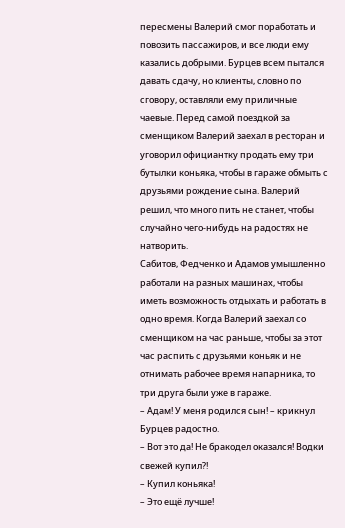пересмены Валерий смог поработать и повозить пассажиров, и все люди ему казались добрыми. Бурцев всем пытался давать сдачу, но клиенты, словно по сговору, оставляли ему приличные чаевые. Перед самой поездкой за сменщиком Валерий заехал в ресторан и уговорил официантку продать ему три бутылки коньяка, чтобы в гараже обмыть с друзьями рождение сына. Валерий решил, что много пить не станет, чтобы случайно чего-нибудь на радостях не натворить.
Сабитов, Федченко и Адамов умышленно работали на разных машинах, чтобы иметь возможность отдыхать и работать в одно время. Когда Валерий заехал со сменщиком на час раньше, чтобы за этот час распить с друзьями коньяк и не отнимать рабочее время напарника, то три друга были уже в гараже.
– Адам! У меня родился сын! – крикнул Бурцев радостно.
– Вот это да! Не бракодел оказался! Водки свежей купил?!
– Купил коньяка!
– Это ещё лучше!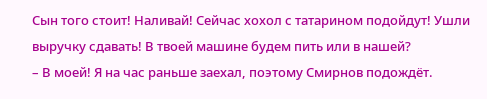Сын того стоит! Наливай! Сейчас хохол с татарином подойдут! Ушли выручку сдавать! В твоей машине будем пить или в нашей?
– В моей! Я на час раньше заехал, поэтому Смирнов подождёт.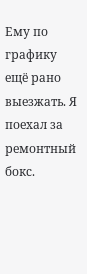Ему по графику ещё рано выезжать. Я поехал за ремонтный бокс.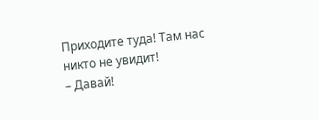Приходите туда! Там нас никто не увидит!
– Давай!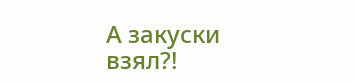А закуски взял?!